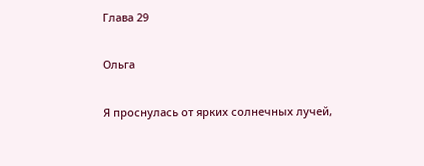Глава 29

Ольга

Я проснулась от ярких солнечных лучей,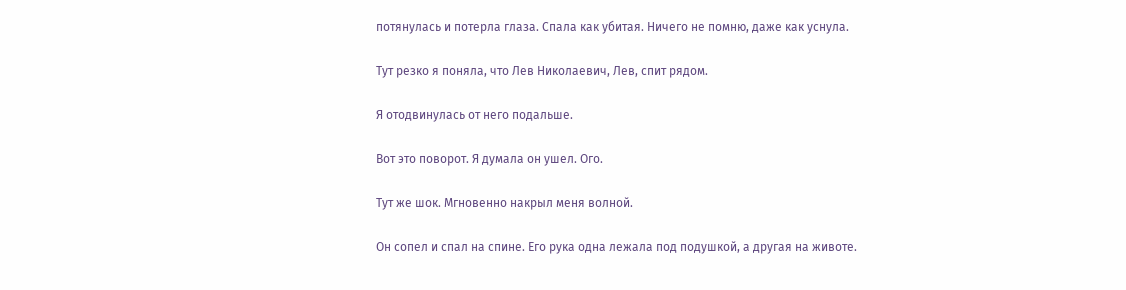потянулась и потерла глаза. Спала как убитая. Ничего не помню, даже как уснула.

Тут резко я поняла, что Лев Николаевич, Лев, спит рядом.

Я отодвинулась от него подальше.

Вот это поворот. Я думала он ушел. Ого.

Тут же шок. Мгновенно накрыл меня волной.

Он сопел и спал на спине. Его рука одна лежала под подушкой, а другая на животе.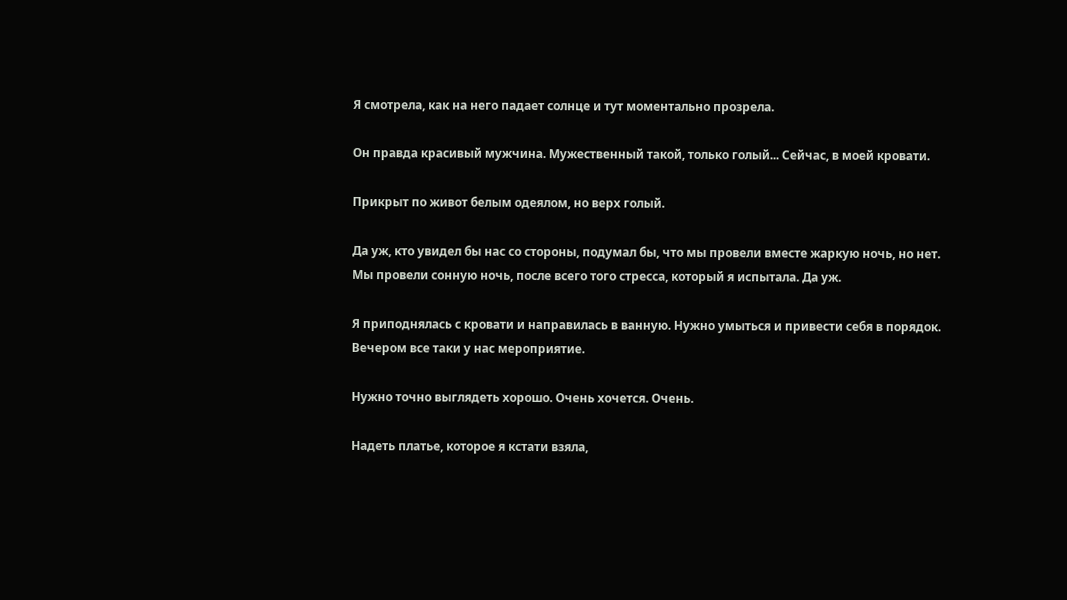Я смотрела, как на него падает солнце и тут моментально прозрела.

Он правда красивый мужчина. Мужественный такой, только голый... Сейчас, в моей кровати.

Прикрыт по живот белым одеялом, но верх голый.

Да уж, кто увидел бы нас со стороны, подумал бы, что мы провели вместе жаркую ночь, но нет. Мы провели сонную ночь, после всего того стресса, который я испытала. Да уж.

Я приподнялась с кровати и направилась в ванную. Нужно умыться и привести себя в порядок. Вечером все таки у нас мероприятие.

Нужно точно выглядеть хорошо. Очень хочется. Очень.

Надеть платье, которое я кстати взяла,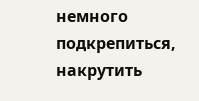немного подкрепиться, накрутить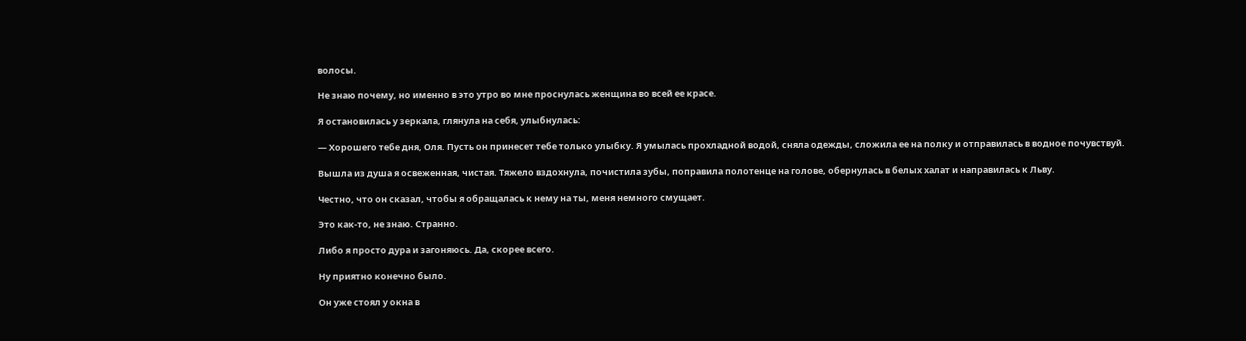волосы.

Не знаю почему, но именно в это утро во мне проснулась женщина во всей ее красе.

Я остановилась у зеркала, глянула на себя, улыбнулась:

— Хорошего тебе дня, Оля. Пусть он принесет тебе только улыбку. Я умылась прохладной водой, сняла одежды, сложила ее на полку и отправилась в водное почувствуй.

Вышла из душа я освеженная, чистая. Тяжело вздохнула, почистила зубы, поправила полотенце на голове, обернулась в белых халат и направилась к Льву.

Честно, что он сказал, чтобы я обращалась к нему на ты, меня немного смущает.

Это как-то, не знаю. Странно.

Либо я просто дура и загоняюсь. Да, скорее всего.

Ну приятно конечно было.

Он уже стоял у окна в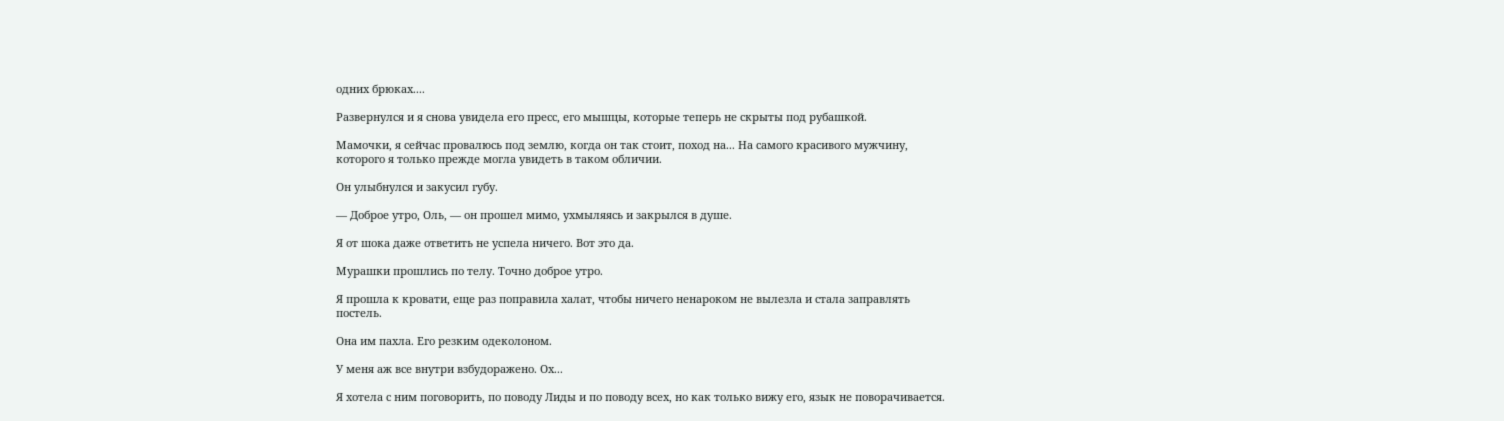одних брюках....

Развернулся и я снова увидела его пресс, его мышцы, которые теперь не скрыты под рубашкой.

Мамочки, я сейчас провалюсь под землю, когда он так стоит, поход на... На самого красивого мужчину, которого я только прежде могла увидеть в таком обличии.

Он улыбнулся и закусил губу.

— Доброе утро, Оль, — он прошел мимо, ухмыляясь и закрылся в душе.

Я от шока даже ответить не успела ничего. Вот это да.

Мурашки прошлись по телу. Точно доброе утро.

Я прошла к кровати, еще раз поправила халат, чтобы ничего ненароком не вылезла и стала заправлять постель.

Она им пахла. Его резким одеколоном.

У меня аж все внутри взбудоражено. Ох...

Я хотела с ним поговорить, по поводу Лиды и по поводу всех, но как только вижу его, язык не поворачивается.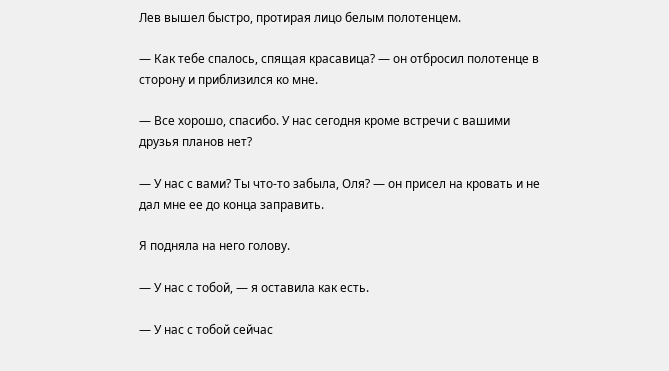Лев вышел быстро, протирая лицо белым полотенцем.

— Как тебе спалось, спящая красавица? — он отбросил полотенце в сторону и приблизился ко мне.

— Все хорошо, спасибо. У нас сегодня кроме встречи с вашими друзья планов нет?

— У нас с вами? Ты что-то забыла, Оля? — он присел на кровать и не дал мне ее до конца заправить.

Я подняла на него голову.

— У нас с тобой, — я оставила как есть.

— У нас с тобой сейчас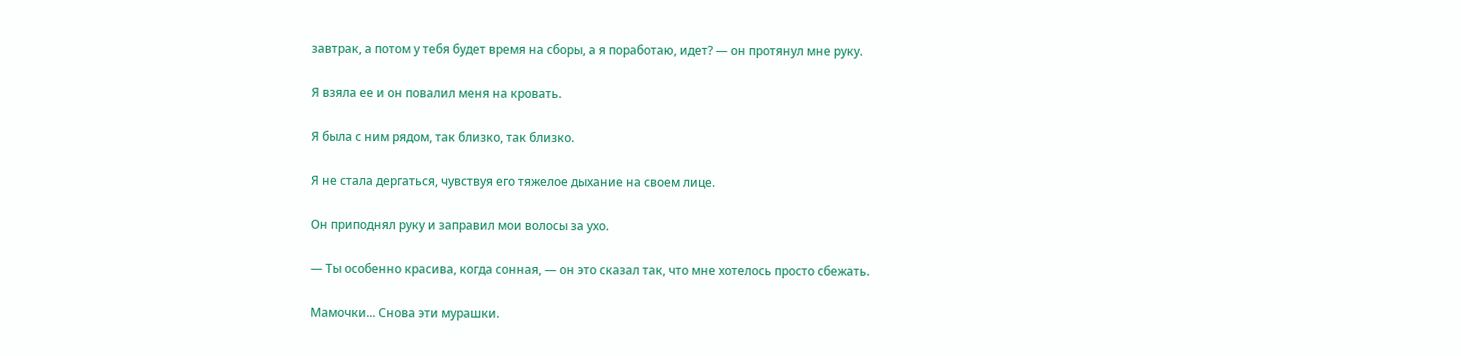завтрак, а потом у тебя будет время на сборы, а я поработаю, идет? — он протянул мне руку.

Я взяла ее и он повалил меня на кровать.

Я была с ним рядом, так близко, так близко.

Я не стала дергаться, чувствуя его тяжелое дыхание на своем лице.

Он приподнял руку и заправил мои волосы за ухо.

— Ты особенно красива, когда сонная, — он это сказал так, что мне хотелось просто сбежать.

Мамочки... Снова эти мурашки.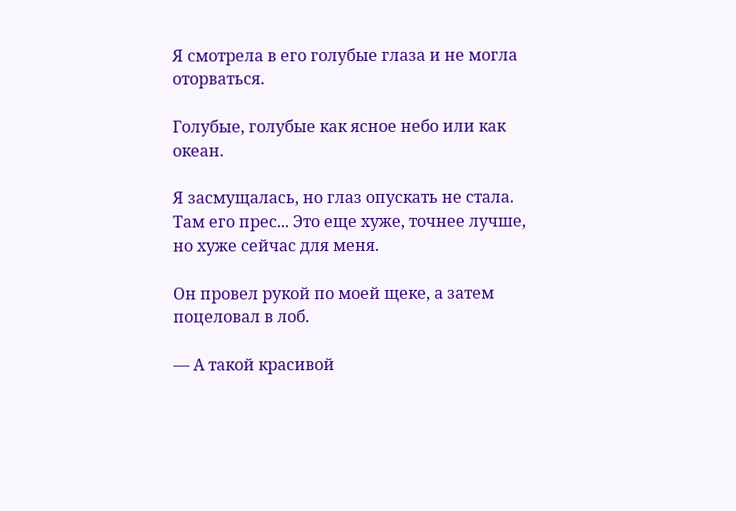Я смотрела в его голубые глаза и не могла оторваться.

Голубые, голубые как ясное небо или как океан.

Я засмущалась, но глаз опускать не стала. Там его прес... Это еще хуже, точнее лучше, но хуже сейчас для меня.

Он провел рукой по моей щеке, а затем поцеловал в лоб.

— А такой красивой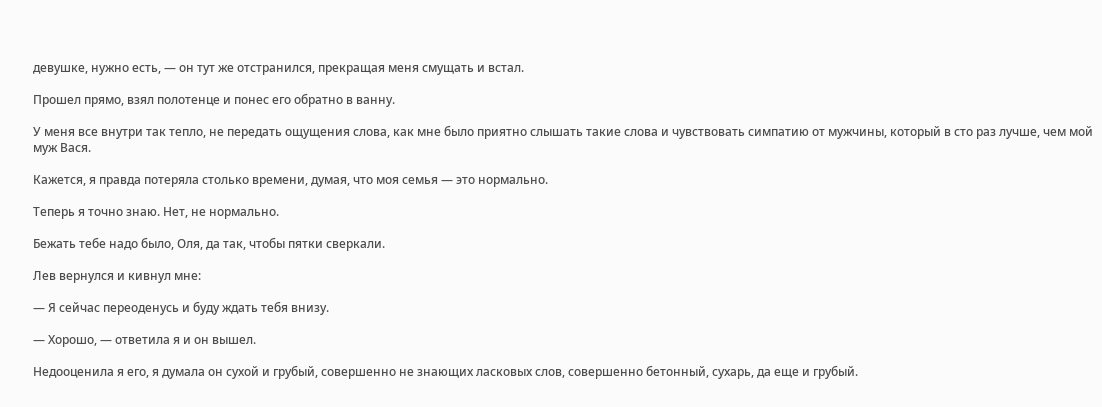девушке, нужно есть, — он тут же отстранился, прекращая меня смущать и встал.

Прошел прямо, взял полотенце и понес его обратно в ванну.

У меня все внутри так тепло, не передать ощущения слова, как мне было приятно слышать такие слова и чувствовать симпатию от мужчины, который в сто раз лучше, чем мой муж Вася.

Кажется, я правда потеряла столько времени, думая, что моя семья — это нормально.

Теперь я точно знаю. Нет, не нормально.

Бежать тебе надо было, Оля, да так, чтобы пятки сверкали.

Лев вернулся и кивнул мне:

— Я сейчас переоденусь и буду ждать тебя внизу.

— Хорошо, — ответила я и он вышел.

Недооценила я его, я думала он сухой и грубый, совершенно не знающих ласковых слов, совершенно бетонный, сухарь, да еще и грубый.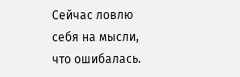Сейчас ловлю себя на мысли, что ошибалась.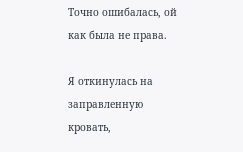Точно ошибалась, ой как была не права.

Я откинулась на заправленную кровать,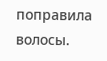поправила волосы.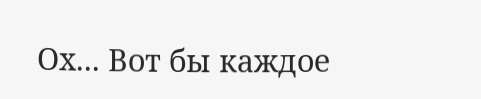Ох... Вот бы каждое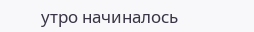утро начиналось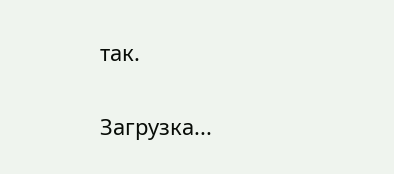так.

Загрузка...